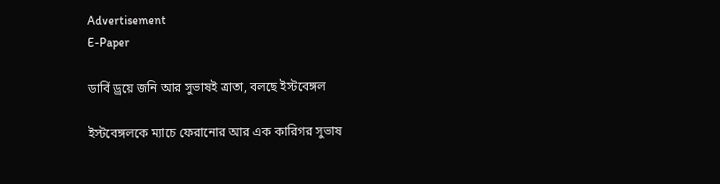Advertisement
E-Paper

ডার্বি ড্রয়ে জনি আর সুভাষই ত্রাতা, বলছে ইস্টবেঙ্গল

ইস্টবেঙ্গলকে ম্যাচে ফেরানোর আর এক কারিগর সুভাষ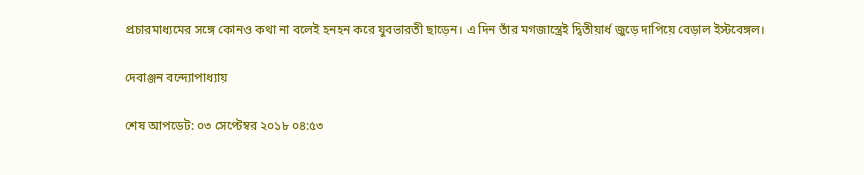প্রচারমাধ্যমের সঙ্গে কোনও কথা না বলেই হনহন করে যুবভারতী ছাড়েন। এ দিন তাঁর মগজাস্ত্রেই দ্বিতীয়ার্ধ জুড়ে দাপিয়ে বেড়াল ইস্টবেঙ্গল।

দেবাঞ্জন বন্দ্যোপাধ্যায়

শেষ আপডেট: ০৩ সেপ্টেম্বর ২০১৮ ০৪:৫৩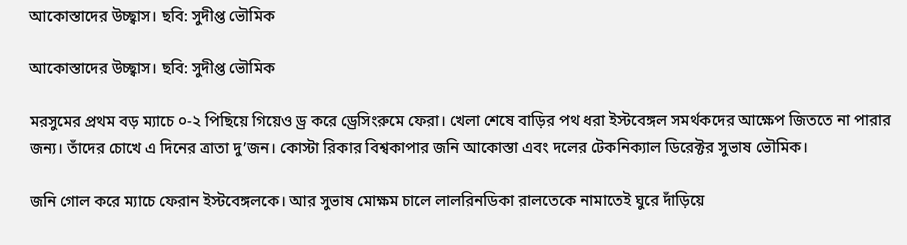আকোস্তাদের উচ্ছ্বাস। ছবি: সুদীপ্ত ভৌমিক

আকোস্তাদের উচ্ছ্বাস। ছবি: সুদীপ্ত ভৌমিক

মরসুমের প্রথম বড় ম্যাচে ০-২ পিছিয়ে গিয়েও ড্র করে ড্রেসিংরুমে ফেরা। খেলা শেষে বাড়ির পথ ধরা ইস্টবেঙ্গল সমর্থকদের আক্ষেপ জিততে না পারার জন্য। তাঁদের চোখে এ দিনের ত্রাতা দু’জন। কোস্টা রিকার বিশ্বকাপার জনি আকোস্তা এবং দলের টেকনিক্যাল ডিরেক্টর সুভাষ ভৌমিক।

জনি গোল করে ম্যাচে ফেরান ইস্টবেঙ্গলকে। আর সুভাষ মোক্ষম চালে লালরিনডিকা রালতেকে নামাতেই ঘুরে দাঁড়িয়ে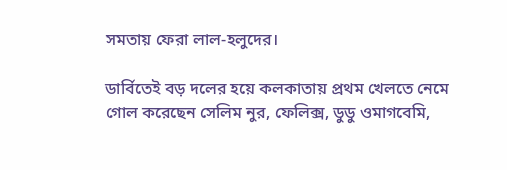সমতায় ফেরা লাল-হলুদের।

ডার্বিতেই বড় দলের হয়ে কলকাতায় প্রথম খেলতে নেমে গোল করেছেন সেলিম নুর, ফেলিক্স, ডুডু ওমাগবেমি,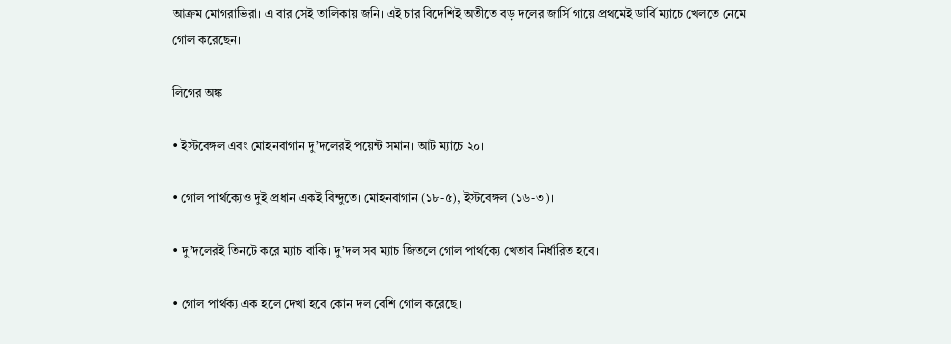আক্রম মোগরাভিরা। এ বার সেই তালিকায় জনি। এই চার বিদেশিই অতীতে বড় দলের জার্সি গায়ে প্রথমেই ডার্বি ম্যাচে খেলতে নেমে গোল করেছেন।

লিগের অঙ্ক

• ইস্টবেঙ্গল এবং মোহনবাগান দু’দলেরই পয়েন্ট সমান। আট ম্যাচে ২০।

• গোল পার্থক্যেও দুই প্রধান একই বিন্দুতে। মোহনবাগান (১৮-৫), ইস্টবেঙ্গল (১৬-৩)।

• দু’দলেরই তিনটে করে ম্যাচ বাকি। দু’দল সব ম্যাচ জিতলে গোল পার্থক্যে খেতাব নির্ধারিত হবে।

• গোল পার্থক্য এক হলে দেখা হবে কোন দল বেশি গোল করেছে।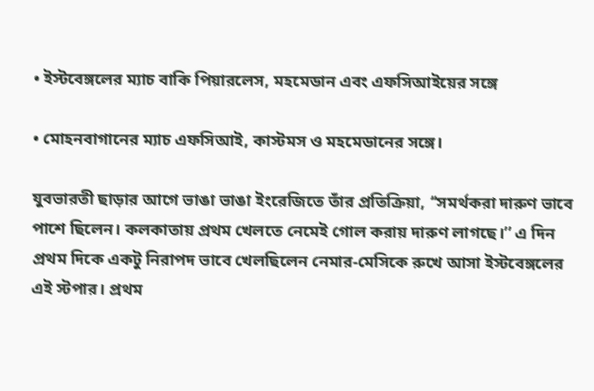• ইস্টবেঙ্গলের ম্যাচ বাকি পিয়ারলেস, মহমেডান এবং এফসিআইয়ের সঙ্গে

• মোহনবাগানের ম্যাচ এফসিআই, কাস্টমস ও মহমেডানের সঙ্গে।

যুবভারতী ছাড়ার আগে ভাঙা ভাঙা ইংরেজিতে তাঁর প্রতিক্রিয়া, ‘‘সমর্থকরা দারুণ ভাবে পাশে ছিলেন। কলকাতায় প্রথম খেলতে নেমেই গোল করায় দারুণ লাগছে।’’ এ দিন প্রথম দিকে একটু নিরাপদ ভাবে খেলছিলেন নেমার-মেসিকে রুখে আসা ইস্টবেঙ্গলের এই স্টপার। প্রথম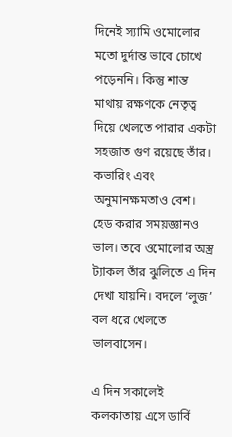দিনেই স্যামি ওমোলোর মতো দুর্দান্ত ভাবে চোখে পড়েননি। কিন্তু শান্ত মাথায় রক্ষণকে নেতৃত্ব দিয়ে খেলতে পারার একটা সহজাত গুণ রয়েছে তাঁর। কভারিং এবং অনুমানক্ষমতাও বেশ। হেড করার সময়জ্ঞানও ভাল। তবে ওমোলোর অস্ত্র ট্যাকল তাঁর ঝুলিতে এ দিন দেখা যায়নি। বদলে ‘লুজ’ বল ধরে খেলতে ভালবাসেন।

এ দিন সকালেই কলকাতায় এসে ডার্বি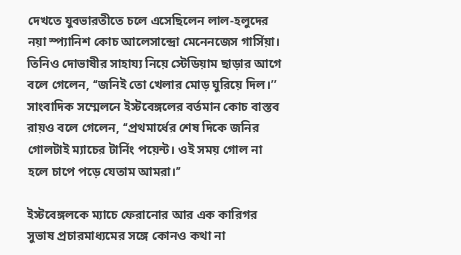দেখতে যুবভারতীতে চলে এসেছিলেন লাল-হলুদের নয়া স্প্যানিশ কোচ আলেসান্দ্রো মেনেনজেস গার্সিয়া। তিনিও দোভাষীর সাহায্য নিয়ে স্টেডিয়াম ছাড়ার আগে বলে গেলেন, ‘‘জনিই তো খেলার মোড় ঘুরিয়ে দিল।’’ সাংবাদিক সম্মেলনে ইস্টবেঙ্গলের বর্তমান কোচ বাস্তব রায়ও বলে গেলেন, ‘‘প্রথমার্ধের শেষ দিকে জনির গোলটাই ম্যাচের টার্নিং পয়েন্ট। ওই সময় গোল না হলে চাপে পড়ে যেতাম আমরা।’’

ইস্টবেঙ্গলকে ম্যাচে ফেরানোর আর এক কারিগর সুভাষ প্রচারমাধ্যমের সঙ্গে কোনও কথা না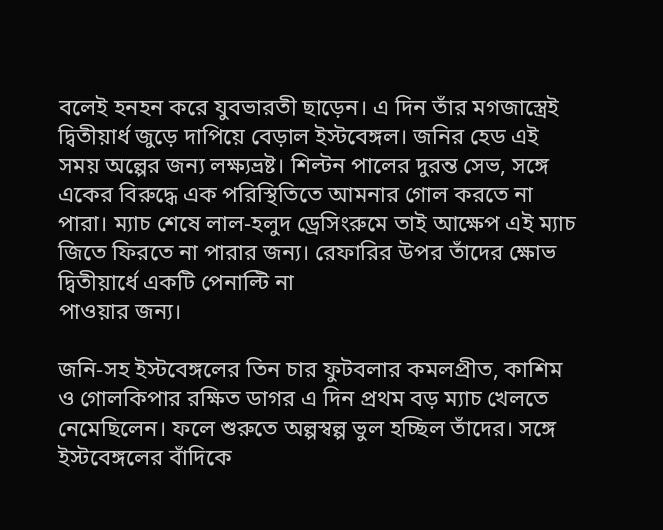বলেই হনহন করে যুবভারতী ছাড়েন। এ দিন তাঁর মগজাস্ত্রেই দ্বিতীয়ার্ধ জুড়ে দাপিয়ে বেড়াল ইস্টবেঙ্গল। জনির হেড এই সময় অল্পের জন্য লক্ষ্যভ্রষ্ট। শিল্টন পালের দুরন্ত সেভ, সঙ্গে একের বিরুদ্ধে এক পরিস্থিতিতে আমনার গোল করতে না পারা। ম্যাচ শেষে লাল-হলুদ ড্রেসিংরুমে তাই আক্ষেপ এই ম্যাচ জিতে ফিরতে না পারার জন্য। রেফারির উপর তাঁদের ক্ষোভ দ্বিতীয়ার্ধে একটি পেনাল্টি না
পাওয়ার জন্য।

জনি-সহ ইস্টবেঙ্গলের তিন চার ফুটবলার কমলপ্রীত, কাশিম ও গোলকিপার রক্ষিত ডাগর এ দিন প্রথম বড় ম্যাচ খেলতে নেমেছিলেন। ফলে শুরুতে অল্পস্বল্প ভুল হচ্ছিল তাঁদের। সঙ্গে ইস্টবেঙ্গলের বাঁদিকে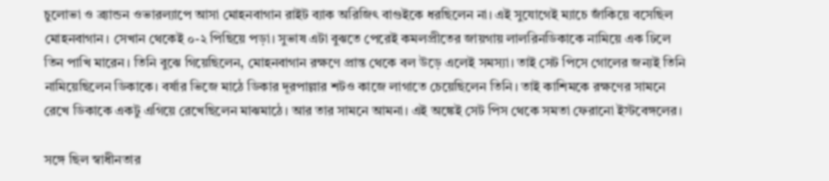চুলোভা ও ব্র্যান্ডন ওভারল্যাপে আসা মোহনবাগান রাইট ব্যাক অরিজিৎ বাগুইকে ধরছিলেন না। এই সুযোগেই ম্যাচে জাঁকিয়ে বসেছিল মোহনবাগান। সেখান থেকেই ০-২ পিছিয়ে পড়া। সুভাষ এটা বুঝতে পেরেই কমলপ্রীতের জায়গায় লালরিনডিকাকে নামিয়ে এক ঢিলে তিন পাখি মারেন। তিনি বুঝে গিয়েছিলেন, মোহনবাগান রক্ষণে প্রান্ত থেকে বল উড়ে এলেই সমস্যা। তাই সেট পিসে গোলের জন্যই তিনি নামিয়েছিলেন ডিকাকে। বর্ষার ভিজে মাঠে ডিকার দূরপাল্লার শটও কাজে লাগাতে চেয়েছিলেন তিনি। তাই কাশিমকে রক্ষণের সামনে রেখে ডিকাকে একটু এগিয়ে রেখেছিলেন মাঝমাঠে। আর তার সামনে আমনা। এই অঙ্কেই সেট পিস থেকে সমতা ফেরানো ইস্টবেঙ্গলের।

সঙ্গে ছিল স্বাধীনতার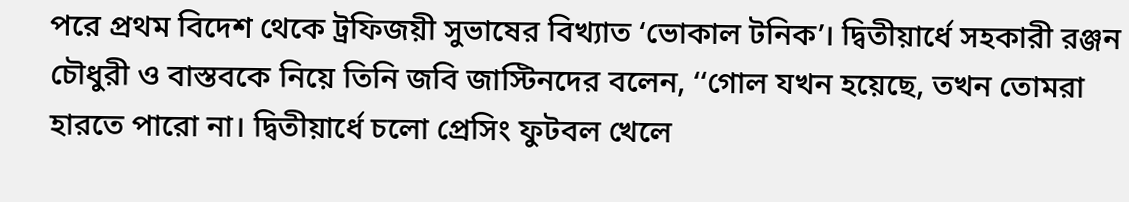পরে প্রথম বিদেশ থেকে ট্রফিজয়ী সুভাষের বিখ্যাত ‘ভোকাল টনিক’। দ্বিতীয়ার্ধে সহকারী রঞ্জন চৌধুরী ও বাস্তবকে নিয়ে তিনি জবি জাস্টিনদের বলেন, ‘‘গোল যখন হয়েছে, তখন তোমরা হারতে পারো না। দ্বিতীয়ার্ধে চলো প্রেসিং ফুটবল খেলে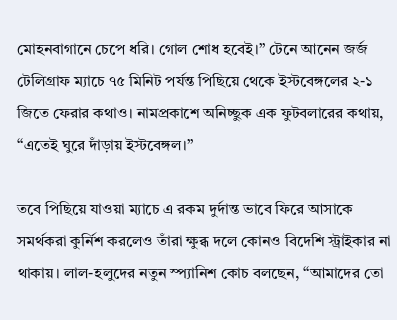মোহনবাগানে চেপে ধরি। গোল শোধ হবেই।’’ টেনে আনেন জর্জ টেলিগ্রাফ ম্যাচে ৭৫ মিনিট পর্যন্ত পিছিয়ে থেকে ইস্টবেঙ্গলের ২-১ জিতে ফেরার কথাও। নামপ্রকাশে অনিচ্ছুক এক ফুটবলারের কথায়, ‘‘এতেই ঘুরে দাঁড়ায় ইস্টবেঙ্গল।’’

তবে পিছিয়ে যাওয়া ম্যাচে এ রকম দুর্দান্ত ভাবে ফিরে আসাকে সমর্থকরা কুর্নিশ করলেও তাঁরা ক্ষুব্ধ দলে কোনও বিদেশি স্ট্রাইকার না থাকায়। লাল-হলুদের নতুন স্প্যানিশ কোচ বলছেন, ‘‘আমাদের তো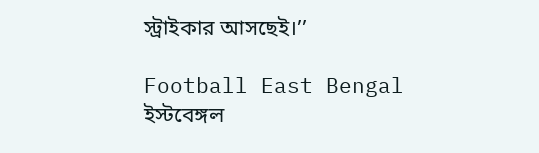স্ট্রাইকার আসছেই।’’

Football East Bengal ইস্টবেঙ্গল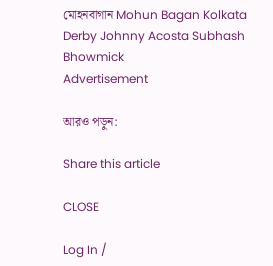মোহনবাগান Mohun Bagan Kolkata Derby Johnny Acosta Subhash Bhowmick
Advertisement

আরও পড়ুন:

Share this article

CLOSE

Log In /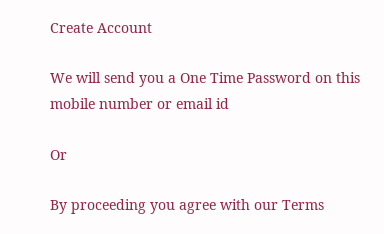Create Account

We will send you a One Time Password on this mobile number or email id

Or

By proceeding you agree with our Terms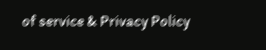of service & Privacy Policy